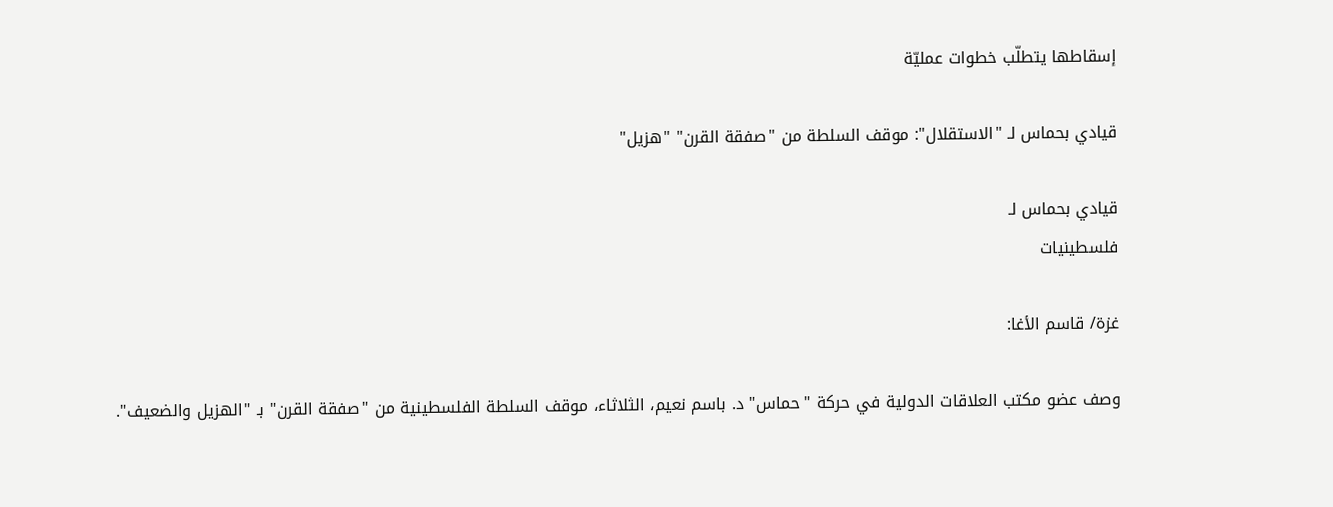إسقاطها يتطلّب خطوات عمليّة

قيادي بحماس لـ "الاستقلال": موقف السلطة من "صفقة القرن" "هزيل"

قيادي بحماس لـ
فلسطينيات

غزة/ قاسم الأغا:

وصف عضو مكتب العلاقات الدولية في حركة "حماس" د. باسم نعيم، الثلاثاء، موقف السلطة الفلسطينية من "صفقة القرن" بـ "الهزيل والضعيف".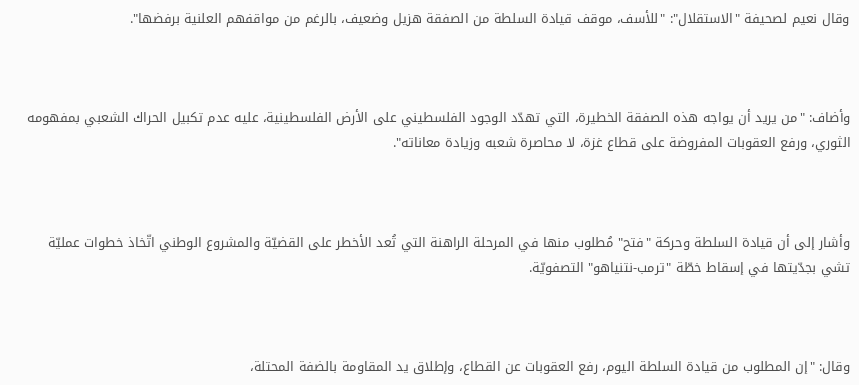وقال نعيم لصحيفة "الاستقلال": "للأسف، موقف قيادة السلطة من الصفقة هزيل وضعيف، بالرغم من مواقفهم العلنية برفضها".



وأضاف: "من يريد أن يواجه هذه الصفقة الخطيرة، التي تهدّد الوجود الفلسطيني على الأرض الفلسطينية، عليه عدم تكبيل الحراك الشعبي بمفهومه الثوري، ورفع العقوبات المفروضة على قطاع غزة، لا محاصرة شعبه وزيادة معاناته".



وأشار إلى أن قيادة السلطة وحركة "فتح" مُطلوب منها في المرحلة الراهنة التي تُعد الأخطر على القضيّة والمشروع الوطني اتّخاذ خطوات عمليّة تشي بجدّيتها في إسقاط خطّة "ترمب-نتنياهو" التصفويّة.



وقال: "إن المطلوب من قيادة السلطة اليوم، رفع العقوبات عن القطاع، وإطلاق يد المقاومة بالضفة المحتلة،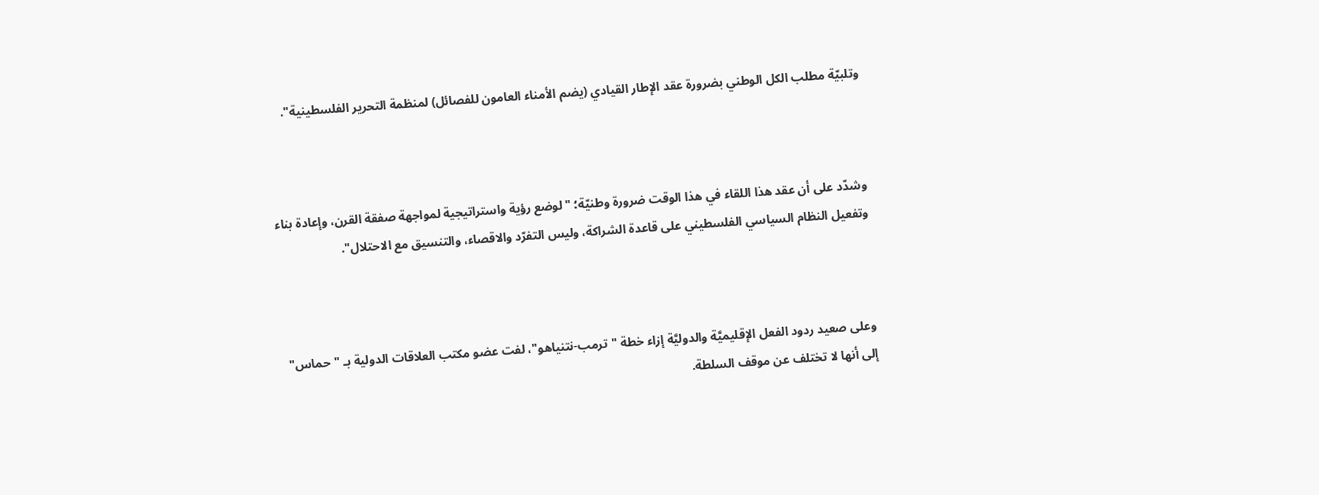وتلبيّة مطلب الكل الوطني بضرورة عقد الإطار القيادي (يضم الأمناء العامون للفصائل) لمنظمة التحرير الفلسطينية".



وشدّد على أن عقد هذا اللقاء في هذا الوقت ضرورة وطنيّة؛ "لوضع رؤية واستراتيجية لمواجهة صفقة القرن، وإعادة بناء وتفعيل النظام السياسي الفلسطيني على قاعدة الشراكة، وليس التفرّد والاقصاء، والتنسيق مع الاحتلال".



وعلى صعيد ردود الفعل الإقليميَّة والدوليَّة إزاء خطة "ترمب-نتنياهو"، لفت عضو مكتب العلاقات الدولية بـ "حماس" إلى أنها لا تختلف عن موقف السلطة.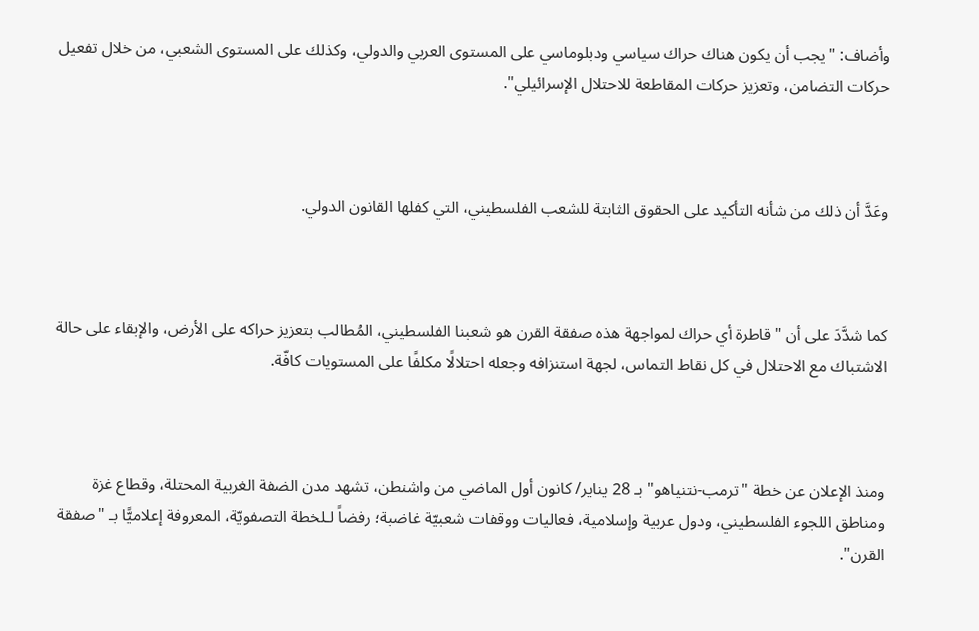وأضاف: "يجب أن يكون هناك حراك سياسي ودبلوماسي على المستوى العربي والدولي، وكذلك على المستوى الشعبي، من خلال تفعيل حركات التضامن، وتعزيز حركات المقاطعة للاحتلال الإسرائيلي".



وعَدَّ أن ذلك من شأنه التأكيد على الحقوق الثابتة للشعب الفلسطيني، التي كفلها القانون الدولي.



كما شدَّدَ على أن "قاطرة أي حراك لمواجهة هذه صفقة القرن هو شعبنا الفلسطيني، المُطالب بتعزيز حراكه على الأرض، والإبقاء على حالة الاشتباك مع الاحتلال في كل نقاط التماس، لجهة استنزافه وجعله احتلالًا مكلفًا على المستويات كافّة.



ومنذ الإعلان عن خطة "ترمب-نتنياهو" بـ 28 يناير/ كانون أول الماضي من واشنطن، تشهد مدن الضفة الغربية المحتلة، وقطاع غزة ومناطق اللجوء الفلسطيني، ودول عربية وإسلامية، فعاليات ووقفات شعبيّة غاضبة؛ رفضاً لـلخطة التصفويّة، المعروفة إعلاميًّا بـ "صفقة القرن".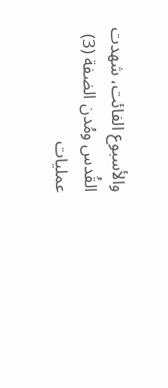والأسبوع الفائت، شهدت القُدس ومُدن الضفة (3) عمليات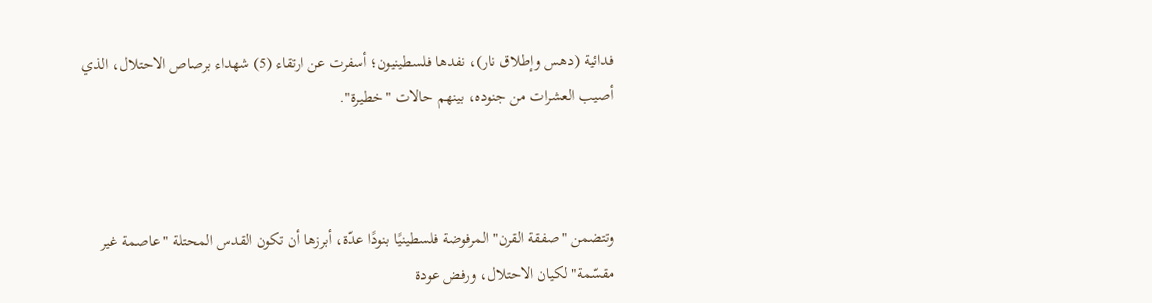فدائية (دهس وإطلاق نار)، نفدها فلسطينيون؛ أسفرت عن ارتقاء (5) شهداء برصاص الاحتلال، الذي أصيب العشرات من جنوده، بينهم حالات "خطيرة".



وتتضمن "صفقة القرن" المرفوضة فلسطينيًا بنودًا عدّة، أبرزها أن تكون القدس المحتلة "عاصمة غير مقسّمة" لكيان الاحتلال، ورفض عودة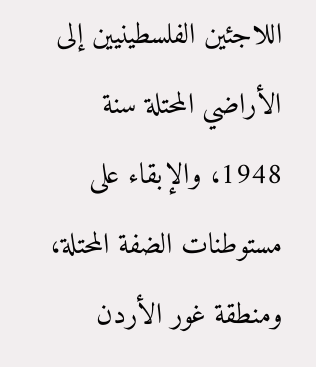اللاجئين الفلسطينيين إلى الأراضي المحتلة سنة 1948، والإبقاء على مستوطنات الضفة المحتلة، ومنطقة غور الأردن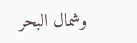وشمال البحر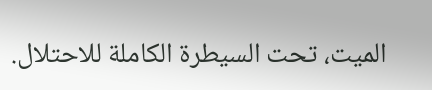الميت، تحت السيطرة الكاملة للاحتلال.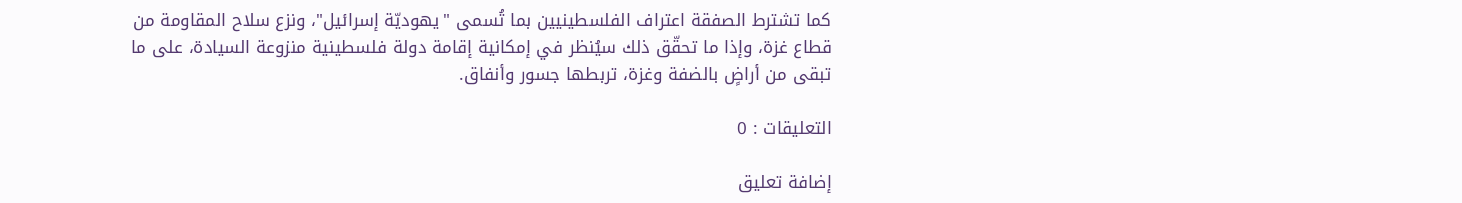كما تشترط الصفقة اعتراف الفلسطينيين بما تُسمى "يهوديّة إسرائيل"، ونزع سلاح المقاومة من قطاع غزة، وإذا ما تحقّق ذلك سيُنظر في إمكانية إقامة دولة فلسطينية منزوعة السيادة، على ما تبقى من أراضٍ بالضفة وغزة، تربطها جسور وأنفاق.

التعليقات : 0

إضافة تعليق